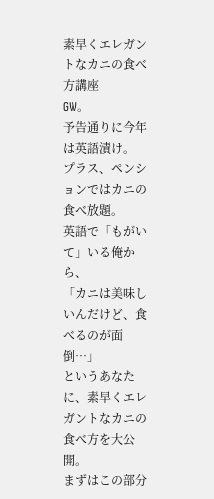素早くエレガントなカニの食べ方講座
GW。
予告通りに今年は英語漬け。
プラス、ペンションではカニの食べ放題。
英語で「もがいて」いる俺から、
「カニは美味しいんだけど、食べるのが面倒…」
というあなたに、素早くエレガントなカニの食べ方を大公開。
まずはこの部分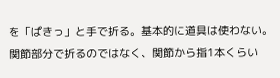を「ぱきっ」と手で折る。基本的に道具は使わない。
関節部分で折るのではなく、関節から指1本くらい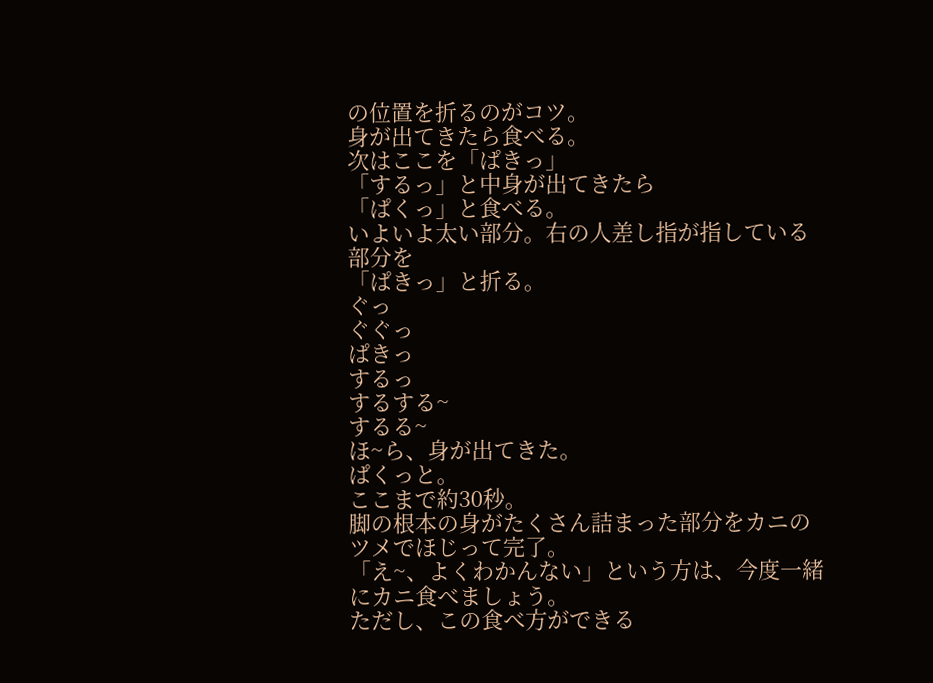の位置を折るのがコツ。
身が出てきたら食べる。
次はここを「ぱきっ」
「するっ」と中身が出てきたら
「ぱくっ」と食べる。
いよいよ太い部分。右の人差し指が指している部分を
「ぱきっ」と折る。
ぐっ
ぐぐっ
ぱきっ
するっ
するする~
するる~
ほ~ら、身が出てきた。
ぱくっと。
ここまで約30秒。
脚の根本の身がたくさん詰まった部分をカニのツメでほじって完了。
「え~、よくわかんない」という方は、今度一緒にカニ食べましょう。
ただし、この食べ方ができる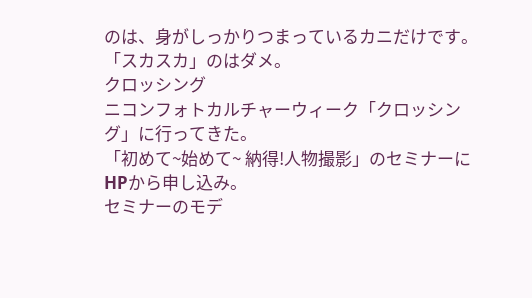のは、身がしっかりつまっているカニだけです。
「スカスカ」のはダメ。
クロッシング
ニコンフォトカルチャーウィーク「クロッシング」に行ってきた。
「初めて~始めて~ 納得!人物撮影」のセミナーにHPから申し込み。
セミナーのモデ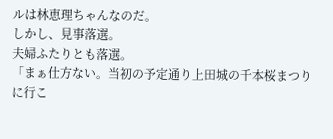ルは林恵理ちゃんなのだ。
しかし、見事落選。
夫婦ふたりとも落選。
「まぁ仕方ない。当初の予定通り上田城の千本桜まつりに行こ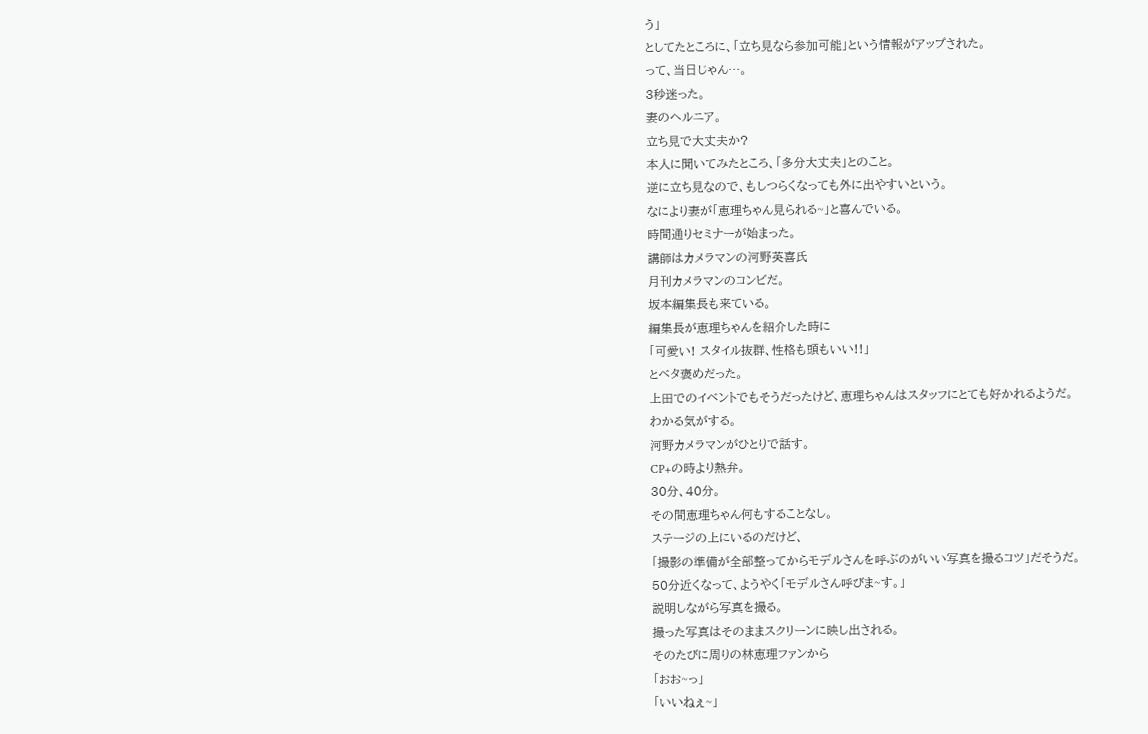う」
としてたところに、「立ち見なら参加可能」という情報がアップされた。
って、当日じゃん…。
3秒迷った。
妻のヘルニア。
立ち見で大丈夫か?
本人に聞いてみたところ、「多分大丈夫」とのこと。
逆に立ち見なので、もしつらくなっても外に出やすいという。
なにより妻が「恵理ちゃん見られる~」と喜んでいる。
時間通りセミナーが始まった。
講師はカメラマンの河野英喜氏
月刊カメラマンのコンビだ。
坂本編集長も来ている。
編集長が恵理ちゃんを紹介した時に
「可愛い! スタイル抜群、性格も頭もいい!!」
とベタ褒めだった。
上田でのイベントでもそうだったけど、恵理ちゃんはスタッフにとても好かれるようだ。
わかる気がする。
河野カメラマンがひとりで話す。
CP+の時より熱弁。
30分、40分。
その間恵理ちゃん何もすることなし。
ステージの上にいるのだけど、
「撮影の準備が全部整ってからモデルさんを呼ぶのがいい写真を撮るコツ」だそうだ。
50分近くなって、ようやく「モデルさん呼びま~す。」
説明しながら写真を撮る。
撮った写真はそのままスクリーンに映し出される。
そのたびに周りの林恵理ファンから
「おお~っ」
「いいねぇ~」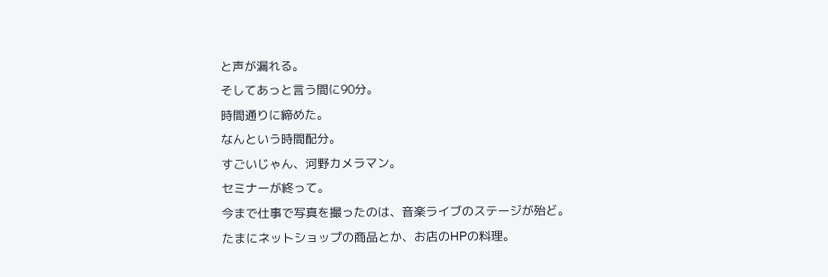と声が漏れる。
そしてあっと言う間に90分。
時間通りに締めた。
なんという時間配分。
すごいじゃん、河野カメラマン。
セミナーが終って。
今まで仕事で写真を撮ったのは、音楽ライブのステージが殆ど。
たまにネットショップの商品とか、お店のHPの料理。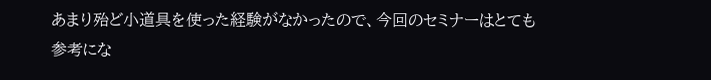あまり殆ど小道具を使った経験がなかったので、今回のセミナーはとても参考にな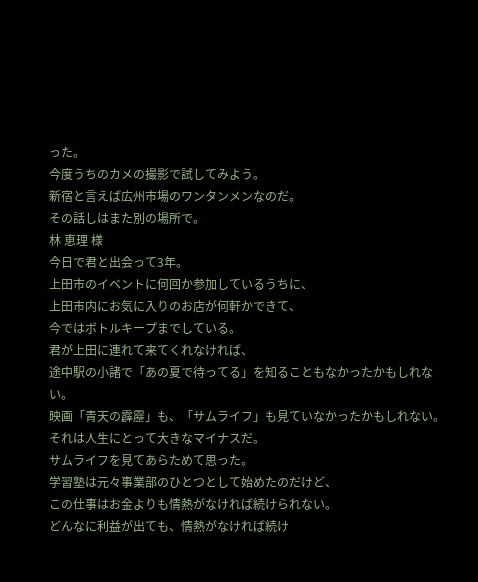った。
今度うちのカメの撮影で試してみよう。
新宿と言えば広州市場のワンタンメンなのだ。
その話しはまた別の場所で。
林 恵理 様
今日で君と出会って3年。
上田市のイベントに何回か参加しているうちに、
上田市内にお気に入りのお店が何軒かできて、
今ではボトルキープまでしている。
君が上田に連れて来てくれなければ、
途中駅の小諸で「あの夏で待ってる」を知ることもなかったかもしれない。
映画「青天の霹靂」も、「サムライフ」も見ていなかったかもしれない。
それは人生にとって大きなマイナスだ。
サムライフを見てあらためて思った。
学習塾は元々事業部のひとつとして始めたのだけど、
この仕事はお金よりも情熱がなければ続けられない。
どんなに利益が出ても、情熱がなければ続け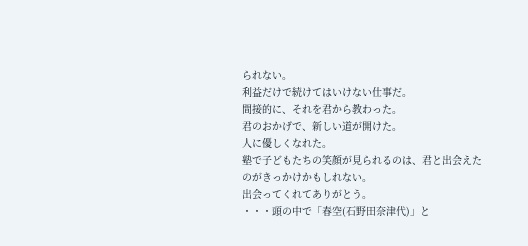られない。
利益だけで続けてはいけない仕事だ。
間接的に、それを君から教わった。
君のおかげで、新しい道が開けた。
人に優しくなれた。
塾で子どもたちの笑顔が見られるのは、君と出会えたのがきっかけかもしれない。
出会ってくれてありがとう。
・・・頭の中で「春空(石野田奈津代)」と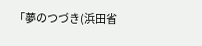「夢のつづき(浜田省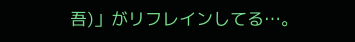吾)」がリフレインしてる…。